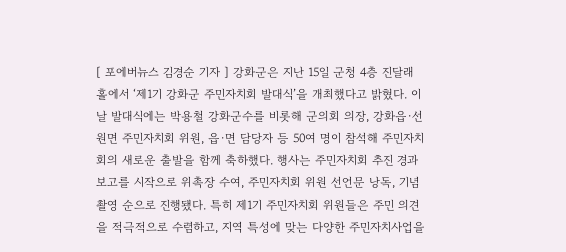[ 포에버뉴스 김경순 기자 ] 강화군은 지난 15일 군청 4층 진달래홀에서 ‘제1기 강화군 주민자치회 발대식’을 개최했다고 밝혔다. 이날 발대식에는 박용철 강화군수를 비롯해 군의회 의장, 강화읍·선원면 주민자치회 위원, 읍·면 담당자 등 50여 명이 참석해 주민자치회의 새로운 출발을 함께 축하했다. 행사는 주민자치회 추진 경과보고를 시작으로 위촉장 수여, 주민자치회 위원 선언문 낭독, 기념촬영 순으로 진행됐다. 특히 제1기 주민자치회 위원들은 주민 의견을 적극적으로 수렴하고, 지역 특성에 맞는 다양한 주민자치사업을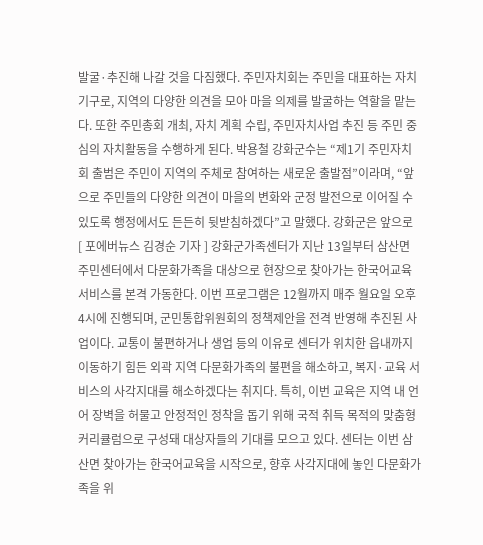발굴·추진해 나갈 것을 다짐했다. 주민자치회는 주민을 대표하는 자치 기구로, 지역의 다양한 의견을 모아 마을 의제를 발굴하는 역할을 맡는다. 또한 주민총회 개최, 자치 계획 수립, 주민자치사업 추진 등 주민 중심의 자치활동을 수행하게 된다. 박용철 강화군수는 “제1기 주민자치회 출범은 주민이 지역의 주체로 참여하는 새로운 출발점”이라며, “앞으로 주민들의 다양한 의견이 마을의 변화와 군정 발전으로 이어질 수 있도록 행정에서도 든든히 뒷받침하겠다”고 말했다. 강화군은 앞으로
[ 포에버뉴스 김경순 기자 ] 강화군가족센터가 지난 13일부터 삼산면 주민센터에서 다문화가족을 대상으로 현장으로 찾아가는 한국어교육 서비스를 본격 가동한다. 이번 프로그램은 12월까지 매주 월요일 오후 4시에 진행되며, 군민통합위원회의 정책제안을 전격 반영해 추진된 사업이다. 교통이 불편하거나 생업 등의 이유로 센터가 위치한 읍내까지 이동하기 힘든 외곽 지역 다문화가족의 불편을 해소하고, 복지·교육 서비스의 사각지대를 해소하겠다는 취지다. 특히, 이번 교육은 지역 내 언어 장벽을 허물고 안정적인 정착을 돕기 위해 국적 취득 목적의 맞춤형 커리큘럼으로 구성돼 대상자들의 기대를 모으고 있다. 센터는 이번 삼산면 찾아가는 한국어교육을 시작으로, 향후 사각지대에 놓인 다문화가족을 위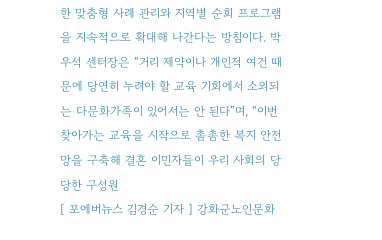한 맞춤형 사례 관리와 지역별 순회 프로그램을 지속적으로 확대해 나간다는 방침이다. 박우석 센터장은 “거리 제약이나 개인적 여건 때문에 당연히 누려야 할 교육 기회에서 소외되는 다문화가족이 있어서는 안 된다”며, “이번 찾아가는 교육을 시작으로 촘촘한 복지 안전망을 구축해 결혼 이민자들이 우리 사회의 당당한 구성원
[ 포에버뉴스 김경순 기자 ] 강화군노인문화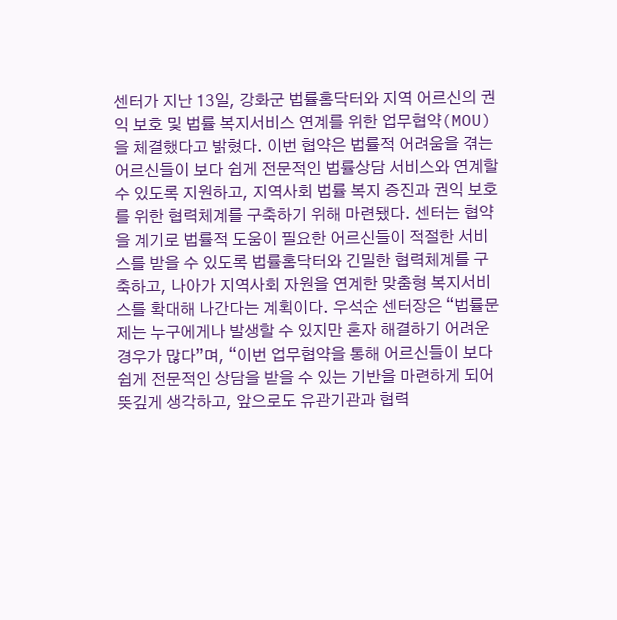센터가 지난 13일, 강화군 법률홈닥터와 지역 어르신의 권익 보호 및 법률 복지서비스 연계를 위한 업무협약(MOU)을 체결했다고 밝혔다. 이번 협약은 법률적 어려움을 겪는 어르신들이 보다 쉽게 전문적인 법률상담 서비스와 연계할 수 있도록 지원하고, 지역사회 법률 복지 증진과 권익 보호를 위한 협력체계를 구축하기 위해 마련됐다. 센터는 협약을 계기로 법률적 도움이 필요한 어르신들이 적절한 서비스를 받을 수 있도록 법률홈닥터와 긴밀한 협력체계를 구축하고, 나아가 지역사회 자원을 연계한 맞춤형 복지서비스를 확대해 나간다는 계획이다. 우석순 센터장은 “법률문제는 누구에게나 발생할 수 있지만 혼자 해결하기 어려운 경우가 많다”며, “이번 업무협약을 통해 어르신들이 보다 쉽게 전문적인 상담을 받을 수 있는 기반을 마련하게 되어 뜻깊게 생각하고, 앞으로도 유관기관과 협력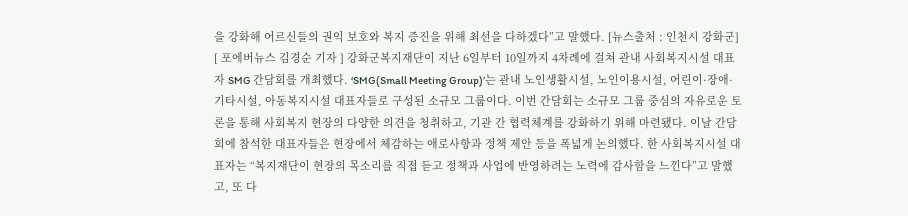을 강화해 어르신들의 권익 보호와 복지 증진을 위해 최선을 다하겠다”고 말했다. [뉴스출처 : 인천시 강화군]
[ 포에버뉴스 김경순 기자 ] 강화군복지재단이 지난 6일부터 10일까지 4차례에 걸쳐 관내 사회복지시설 대표자 SMG 간담회를 개최했다. ‘SMG(Small Meeting Group)’는 관내 노인생활시설, 노인이용시설, 어린이·장애·기타시설, 아동복지시설 대표자들로 구성된 소규모 그룹이다. 이번 간담회는 소규모 그룹 중심의 자유로운 토론을 통해 사회복지 현장의 다양한 의견을 청취하고, 기관 간 협력체계를 강화하기 위해 마련됐다. 이날 간담회에 참석한 대표자들은 현장에서 체감하는 애로사항과 정책 제안 등을 폭넓게 논의했다. 한 사회복지시설 대표자는 “복지재단이 현장의 목소리를 직접 듣고 정책과 사업에 반영하려는 노력에 감사함을 느낀다”고 말했고, 또 다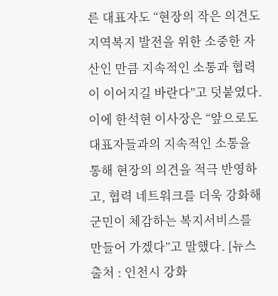른 대표자도 “현장의 작은 의견도 지역복지 발전을 위한 소중한 자산인 만큼 지속적인 소통과 협력이 이어지길 바란다”고 덧붙였다. 이에 한석현 이사장은 “앞으로도 대표자들과의 지속적인 소통을 통해 현장의 의견을 적극 반영하고, 협력 네트워크를 더욱 강화해 군민이 체감하는 복지서비스를 만들어 가겠다”고 말했다. [뉴스출처 : 인천시 강화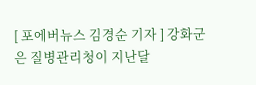[ 포에버뉴스 김경순 기자 ] 강화군은 질병관리청이 지난달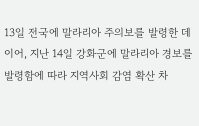13일 전국에 말라리아 주의보를 발령한 데 이어, 지난 14일 강화군에 말라리아 경보를 발령함에 따라 지역사회 감염 확산 차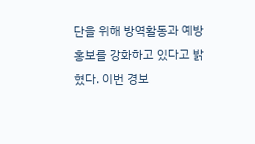단을 위해 방역활동과 예방홍보를 강화하고 있다고 밝혔다. 이번 경보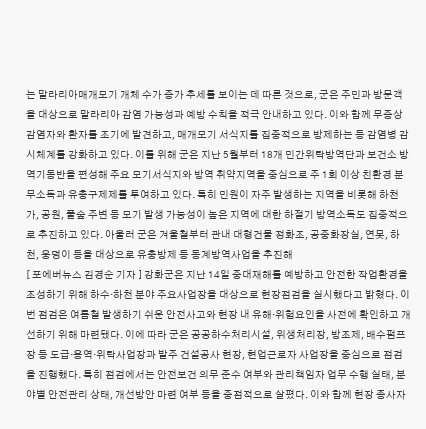는 말라리아매개모기 개체 수가 증가 추세를 보이는 데 따른 것으로, 군은 주민과 방문객을 대상으로 말라리아 감염 가능성과 예방 수칙을 적극 안내하고 있다. 이와 함께 무증상 감염자와 환자를 조기에 발견하고, 매개모기 서식지를 집중적으로 방제하는 등 감염병 감시체계를 강화하고 있다. 이를 위해 군은 지난 5월부터 18개 민간위탁방역단과 보건소 방역기동반을 편성해 주요 모기서식지와 방역 취약지역을 중심으로 주 1회 이상 친환경 분무소독과 유충구제제를 투여하고 있다. 특히 민원이 자주 발생하는 지역을 비롯해 하천가, 공원, 풀숲 주변 등 모기 발생 가능성이 높은 지역에 대한 하절기 방역소독도 집중적으로 추진하고 있다. 아울러 군은 겨울철부터 관내 대형건물 정화조, 공중화장실, 연못, 하천, 웅덩이 등을 대상으로 유충방제 등 동계방역사업을 추진해
[ 포에버뉴스 김경순 기자 ] 강화군은 지난 14일 중대재해를 예방하고 안전한 작업환경을 조성하기 위해 하수·하천 분야 주요사업장을 대상으로 현장점검을 실시했다고 밝혔다. 이번 점검은 여름철 발생하기 쉬운 안전사고와 현장 내 유해·위험요인을 사전에 확인하고 개선하기 위해 마련됐다. 이에 따라 군은 공공하수처리시설, 위생처리장, 방조제, 배수펌프장 등 도급·용역·위탁사업장과 발주 건설공사 현장, 현업근로자 사업장을 중심으로 점검을 진행했다. 특히 점검에서는 안전보건 의무 준수 여부와 관리책임자 업무 수행 실태, 분야별 안전관리 상태, 개선방안 마련 여부 등을 중점적으로 살폈다. 이와 함께 현장 종사자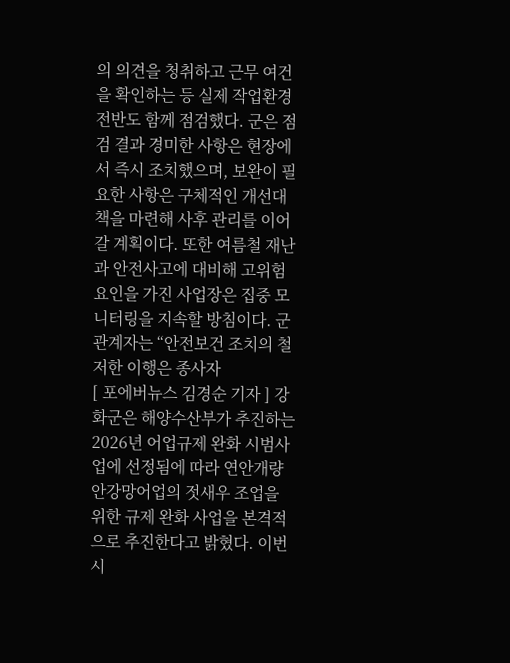의 의견을 청취하고 근무 여건을 확인하는 등 실제 작업환경 전반도 함께 점검했다. 군은 점검 결과 경미한 사항은 현장에서 즉시 조치했으며, 보완이 필요한 사항은 구체적인 개선대책을 마련해 사후 관리를 이어갈 계획이다. 또한 여름철 재난과 안전사고에 대비해 고위험 요인을 가진 사업장은 집중 모니터링을 지속할 방침이다. 군 관계자는 “안전보건 조치의 철저한 이행은 종사자
[ 포에버뉴스 김경순 기자 ] 강화군은 해양수산부가 추진하는 2026년 어업규제 완화 시범사업에 선정됨에 따라 연안개량안강망어업의 젓새우 조업을 위한 규제 완화 사업을 본격적으로 추진한다고 밝혔다. 이번 시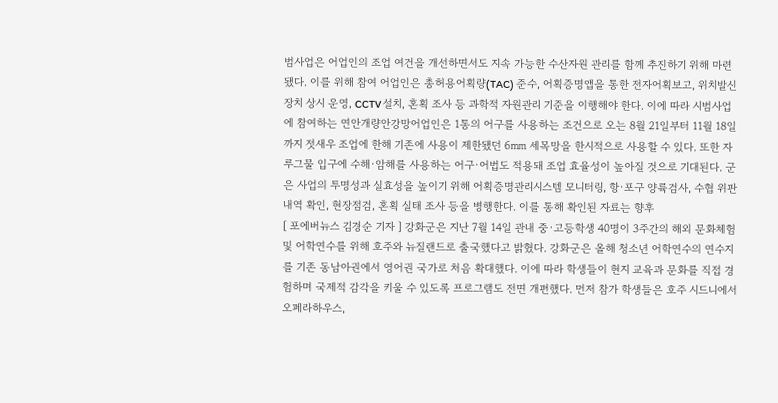범사업은 어업인의 조업 여건을 개선하면서도 지속 가능한 수산자원 관리를 함께 추진하기 위해 마련됐다. 이를 위해 참여 어업인은 총허용어획량(TAC) 준수, 어획증명앱을 통한 전자어획보고, 위치발신장치 상시 운영, CCTV 설치, 혼획 조사 등 과학적 자원관리 기준을 이행해야 한다. 이에 따라 시범사업에 참여하는 연안개량안강망어업인은 1통의 어구를 사용하는 조건으로 오는 8월 21일부터 11월 18일까지 젓새우 조업에 한해 기존에 사용이 제한됐던 6㎜ 세목망을 한시적으로 사용할 수 있다. 또한 자루그물 입구에 수해·암해를 사용하는 어구·어법도 적용돼 조업 효율성이 높아질 것으로 기대된다. 군은 사업의 투명성과 실효성을 높이기 위해 어획증명관리시스템 모니터링, 항·포구 양륙검사, 수협 위판내역 확인, 현장점검, 혼획 실태 조사 등을 병행한다. 이를 통해 확인된 자료는 향후
[ 포에버뉴스 김경순 기자 ] 강화군은 지난 7월 14일 관내 중·고등학생 40명이 3주간의 해외 문화체험 및 어학연수를 위해 호주와 뉴질랜드로 출국했다고 밝혔다. 강화군은 올해 청소년 어학연수의 연수지를 기존 동남아권에서 영어권 국가로 처음 확대했다. 이에 따라 학생들이 현지 교육과 문화를 직접 경험하며 국제적 감각을 키울 수 있도록 프로그램도 전면 개편했다. 먼저 참가 학생들은 호주 시드니에서 오페라하우스,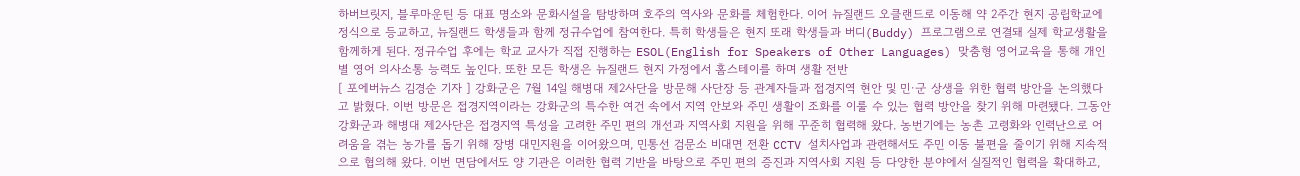하버브릿지, 블루마운틴 등 대표 명소와 문화시설을 탐방하며 호주의 역사와 문화를 체험한다. 이어 뉴질랜드 오클랜드로 이동해 약 2주간 현지 공립학교에 정식으로 등교하고, 뉴질랜드 학생들과 함께 정규수업에 참여한다. 특히 학생들은 현지 또래 학생들과 버디(Buddy) 프로그램으로 연결돼 실제 학교생활을 함께하게 된다. 정규수업 후에는 학교 교사가 직접 진행하는 ESOL(English for Speakers of Other Languages) 맞춤형 영어교육을 통해 개인별 영어 의사소통 능력도 높인다. 또한 모든 학생은 뉴질랜드 현지 가정에서 홈스테이를 하며 생활 전반
[ 포에버뉴스 김경순 기자 ] 강화군은 7월 14일 해병대 제2사단을 방문해 사단장 등 관계자들과 접경지역 현안 및 민·군 상생을 위한 협력 방안을 논의했다고 밝혔다. 이번 방문은 접경지역이라는 강화군의 특수한 여건 속에서 지역 안보와 주민 생활이 조화를 이룰 수 있는 협력 방안을 찾기 위해 마련됐다. 그동안 강화군과 해병대 제2사단은 접경지역 특성을 고려한 주민 편의 개선과 지역사회 지원을 위해 꾸준히 협력해 왔다. 농번기에는 농촌 고령화와 인력난으로 어려움을 겪는 농가를 돕기 위해 장병 대민지원을 이어왔으며, 민통선 검문소 비대면 전환 CCTV 설치사업과 관련해서도 주민 이동 불편을 줄이기 위해 지속적으로 협의해 왔다. 이번 면담에서도 양 기관은 이러한 협력 기반을 바탕으로 주민 편의 증진과 지역사회 지원 등 다양한 분야에서 실질적인 협력을 확대하고,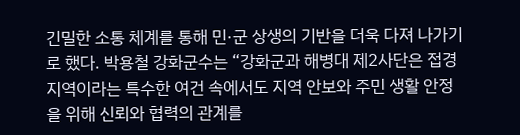긴밀한 소통 체계를 통해 민·군 상생의 기반을 더욱 다져 나가기로 했다. 박용철 강화군수는 “강화군과 해병대 제2사단은 접경지역이라는 특수한 여건 속에서도 지역 안보와 주민 생활 안정을 위해 신뢰와 협력의 관계를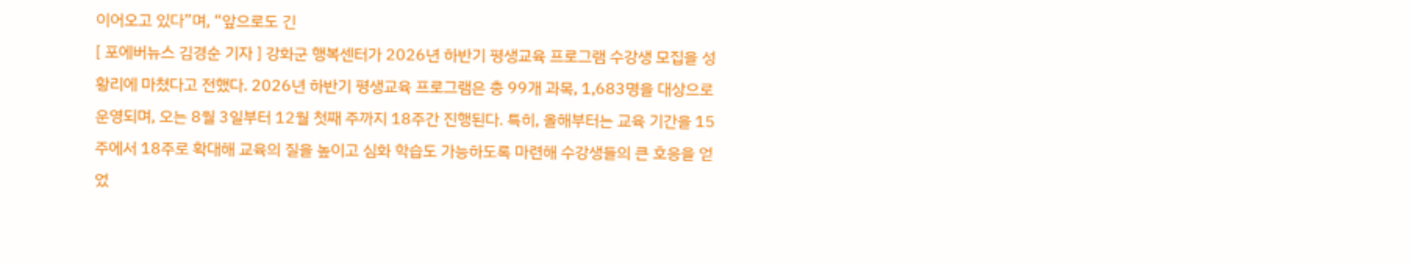이어오고 있다”며, “앞으로도 긴
[ 포에버뉴스 김경순 기자 ] 강화군 행복센터가 2026년 하반기 평생교육 프로그램 수강생 모집을 성황리에 마쳤다고 전했다. 2026년 하반기 평생교육 프로그램은 총 99개 과목, 1,683명을 대상으로 운영되며, 오는 8월 3일부터 12월 첫째 주까지 18주간 진행된다. 특히, 올해부터는 교육 기간을 15주에서 18주로 확대해 교육의 질을 높이고 심화 학습도 가능하도록 마련해 수강생들의 큰 호응을 얻었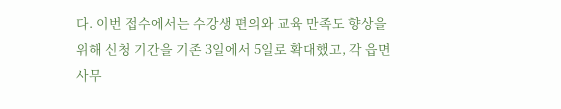다. 이번 접수에서는 수강생 편의와 교육 만족도 향상을 위해 신청 기간을 기존 3일에서 5일로 확대했고, 각 읍면 사무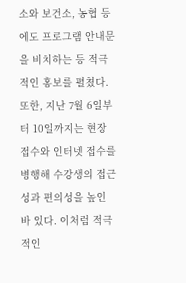소와 보건소, 농협 등에도 프로그램 안내문을 비치하는 등 적극적인 홍보를 펼쳤다. 또한, 지난 7월 6일부터 10일까지는 현장 접수와 인터넷 접수를 병행해 수강생의 접근성과 편의성을 높인 바 있다. 이처럼 적극적인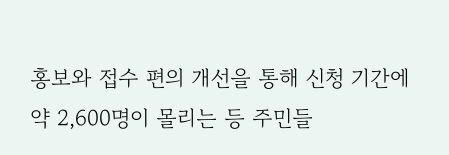홍보와 접수 편의 개선을 통해 신청 기간에 약 2,600명이 몰리는 등 주민들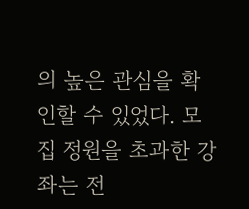의 높은 관심을 확인할 수 있었다. 모집 정원을 초과한 강좌는 전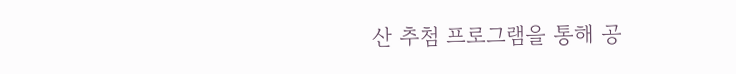산 추첨 프로그램을 통해 공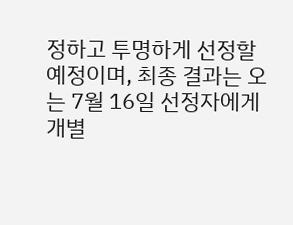정하고 투명하게 선정할 예정이며, 최종 결과는 오는 7월 16일 선정자에게 개별